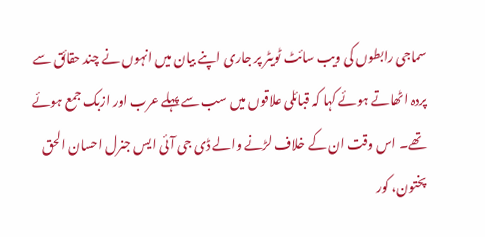سماجی رابطوں کی ویب سائٹ ٹویٹر پر جاری اپنے بیان میں انہوں نے چند حقائق سے پردہ اٹھاتے ہوئے کہا کہ قبائلی علاقوں میں سب سے پہلے عرب اور ازبک جمع ہوئے تھے۔ اس وقت ان کے خلاف لڑنے والے ڈی جی آئی ایس جنرل احسان الحق پختون، کور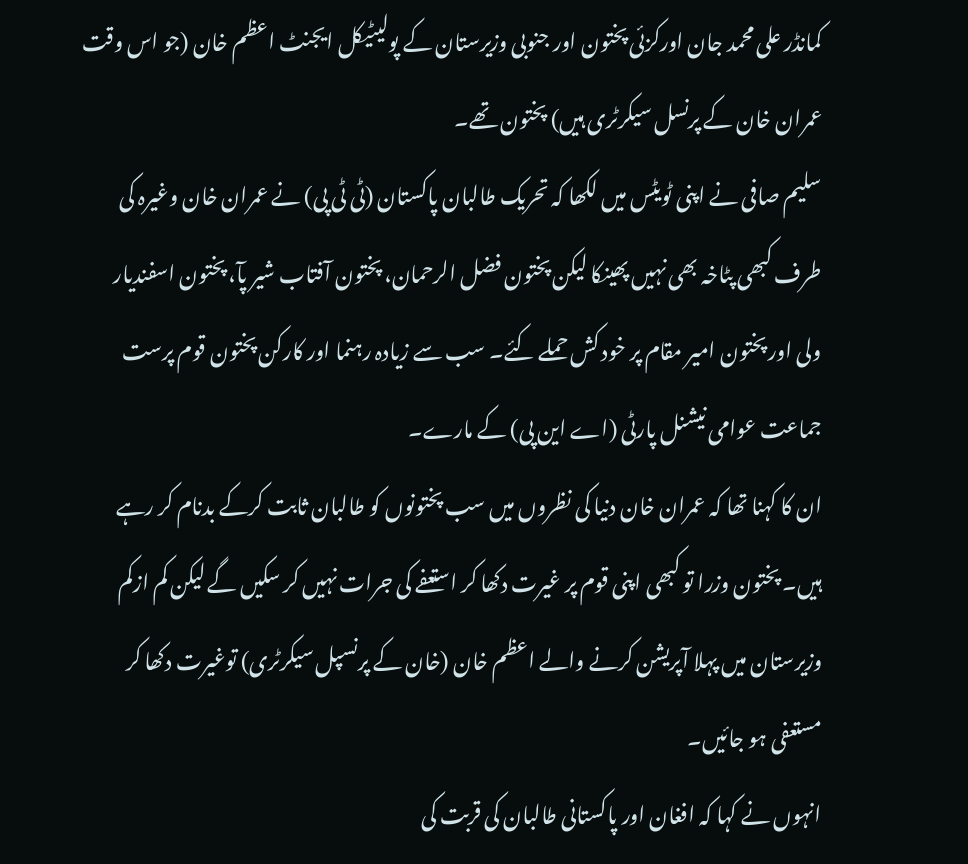کمانڈر علی محمد جان اورکزئی پختون اور جنوبی وزیرستان کے پولیٹیکل ایجنٹ اعظم خان (جو اس وقت عمران خان کے پرنسل سیکرٹری ہیں) پختون تھے۔
سلیم صافی نے اپنی ٹویٹس میں لکھا کہ تحریک طالبان پاکستان (ٹی ٹی پی) نے عمران خان وغیرہ کی طرف کبھی پٹاخہ بھی نہیں پھینکا لیکن پختون فضل الرحمان، پختون آفتاب شیر پآ، پختون اسفندیار ولی اور پختون امیر مقام پر خود کش حملے کئے۔ سب سے زیادہ رہنما اور کارکن پختون قوم پرست جماعت عوامی نیشنل پارٹی (اے این پی) کے مارے۔
ان کا کہنا تھا کہ عمران خان دنیا کی نظروں میں سب پختونوں کو طالبان ثابت کرکے بدنام کر رہے ہیں۔ پختون وزرا تو کبھی اپنی قوم پر غیرت دکھا کر استعفے کی جرات نہیں کر سکیں گے لیکن کم ازکم وزیرستان میں پہلا آپریشن کرنے والے اعظم خان (خان کے پرنسپل سیکرٹری) توغیرت دکھا کر مستعفی ہو جائیں۔
انہوں نے کہا کہ افغان اور پاکستانی طالبان کی قربت کی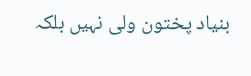بنیاد پختون ولی نہیں بلکہ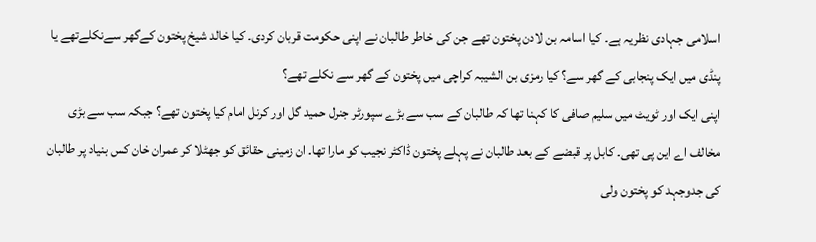اسلامی جہادی نظریہ ہے۔ کیا اسامہ بن لادن پختون تھے جن کی خاطر طالبان نے اپنی حکومت قربان کردی۔ کیا خالد شیخ پختون کےگھر سےنکلےتھے یا پنڈی میں ایک پنجابی کے گھر سے؟ کیا رمزی بن الشیبہ کراچی میں پختون کے گھر سے نکلے تھے؟
اپنی ایک اور ٹویٹ میں سلیم صافی کا کہنا تھا کہ طالبان کے سب سے بڑے سپورٹر جنرل حمید گل اور کرنل امام کیا پختون تھے؟ جبکہ سب سے بڑی مخالف اے این پی تھی۔ کابل پر قبضے کے بعد طالبان نے پہلے پختون ڈاکٹر نجیب کو مارا تھا۔ ان زمینی حقائق کو جھٹلا کر عمران خان کس بنیاد پر طالبان کی جدوجہد کو پختون ولی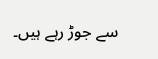سے جوڑ رہے ہیں۔